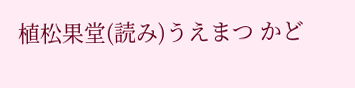植松果堂(読み)うえまつ かど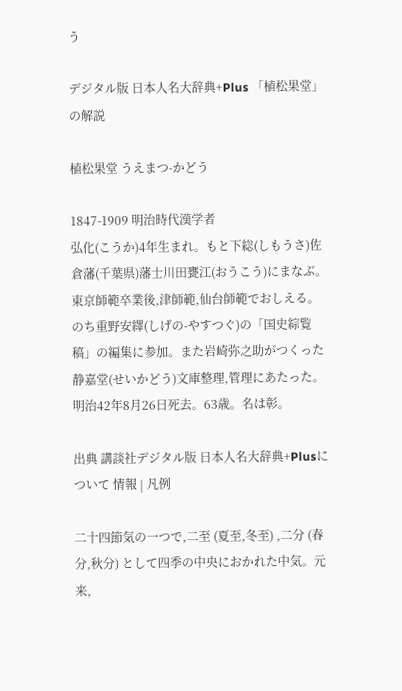う

デジタル版 日本人名大辞典+Plus 「植松果堂」の解説

植松果堂 うえまつ-かどう

1847-1909 明治時代漢学者
弘化(こうか)4年生まれ。もと下総(しもうさ)佐倉藩(千葉県)藩士川田甕江(おうこう)にまなぶ。東京師範卒業後,津師範,仙台師範でおしえる。のち重野安繹(しげの-やすつぐ)の「国史綜覧稿」の編集に参加。また岩崎弥之助がつくった静嘉堂(せいかどう)文庫整理,管理にあたった。明治42年8月26日死去。63歳。名は彰。

出典 講談社デジタル版 日本人名大辞典+Plusについて 情報 | 凡例

二十四節気の一つで,二至 (夏至,冬至) ,二分 (春分,秋分) として四季の中央におかれた中気。元来,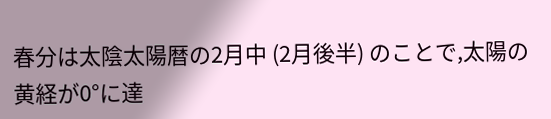春分は太陰太陽暦の2月中 (2月後半) のことで,太陽の黄経が0°に達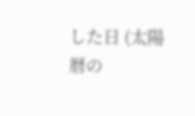した日 (太陽暦の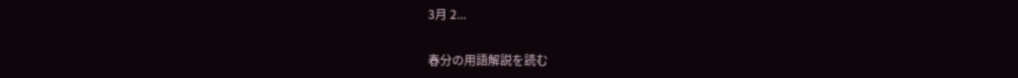3月 2...

春分の用語解説を読む